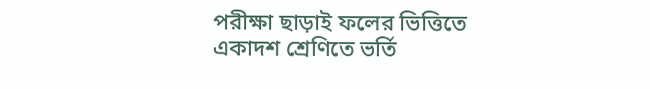পরীক্ষা ছাড়াই ফলের ভিত্তিতে একাদশ শ্রেণিতে ভর্তি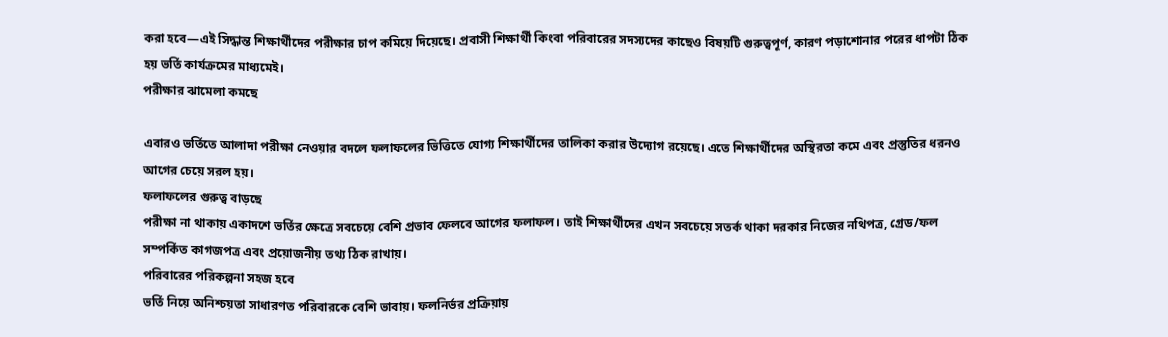করা হবে—এই সিদ্ধান্ত শিক্ষার্থীদের পরীক্ষার চাপ কমিয়ে দিয়েছে। প্রবাসী শিক্ষার্থী কিংবা পরিবারের সদস্যদের কাছেও বিষয়টি গুরুত্বপূর্ণ, কারণ পড়াশোনার পরের ধাপটা ঠিক হয় ভর্তি কার্যক্রমের মাধ্যমেই।
পরীক্ষার ঝামেলা কমছে

এবারও ভর্তিতে আলাদা পরীক্ষা নেওয়ার বদলে ফলাফলের ভিত্তিতে যোগ্য শিক্ষার্থীদের তালিকা করার উদ্যোগ রয়েছে। এতে শিক্ষার্থীদের অস্থিরতা কমে এবং প্রস্তুতির ধরনও আগের চেয়ে সরল হয়।
ফলাফলের গুরুত্ব বাড়ছে
পরীক্ষা না থাকায় একাদশে ভর্তির ক্ষেত্রে সবচেয়ে বেশি প্রভাব ফেলবে আগের ফলাফল। তাই শিক্ষার্থীদের এখন সবচেয়ে সতর্ক থাকা দরকার নিজের নথিপত্র, গ্রেড/ফল সম্পর্কিত কাগজপত্র এবং প্রয়োজনীয় তথ্য ঠিক রাখায়।
পরিবারের পরিকল্পনা সহজ হবে
ভর্তি নিয়ে অনিশ্চয়তা সাধারণত পরিবারকে বেশি ভাবায়। ফলনির্ভর প্রক্রিয়ায়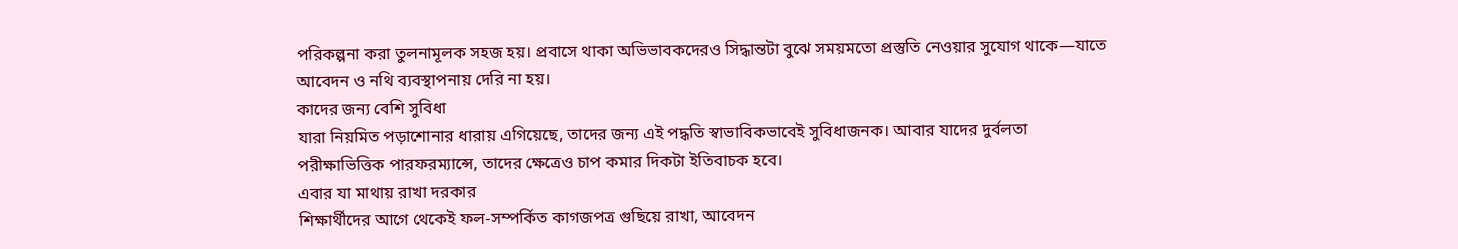পরিকল্পনা করা তুলনামূলক সহজ হয়। প্রবাসে থাকা অভিভাবকদেরও সিদ্ধান্তটা বুঝে সময়মতো প্রস্তুতি নেওয়ার সুযোগ থাকে—যাতে আবেদন ও নথি ব্যবস্থাপনায় দেরি না হয়।
কাদের জন্য বেশি সুবিধা
যারা নিয়মিত পড়াশোনার ধারায় এগিয়েছে, তাদের জন্য এই পদ্ধতি স্বাভাবিকভাবেই সুবিধাজনক। আবার যাদের দুর্বলতা পরীক্ষাভিত্তিক পারফরম্যান্সে, তাদের ক্ষেত্রেও চাপ কমার দিকটা ইতিবাচক হবে।
এবার যা মাথায় রাখা দরকার
শিক্ষার্থীদের আগে থেকেই ফল-সম্পর্কিত কাগজপত্র গুছিয়ে রাখা, আবেদন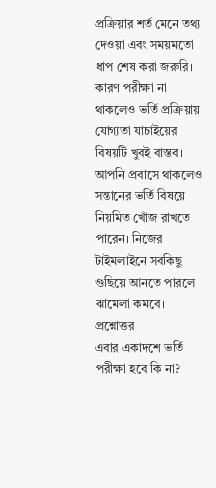প্রক্রিয়ার শর্ত মেনে তথ্য দেওয়া এবং সময়মতো ধাপ শেষ করা জরুরি। কারণ পরীক্ষা না থাকলেও ভর্তি প্রক্রিয়ায় যোগ্যতা যাচাইয়ের বিষয়টি খুবই বাস্তব।
আপনি প্রবাসে থাকলেও সন্তানের ভর্তি বিষয়ে নিয়মিত খোঁজ রাখতে পারেন। নিজের টাইমলাইনে সবকিছু গুছিয়ে আনতে পারলে ঝামেলা কমবে।
প্রশ্নোত্তর
এবার একাদশে ভর্তি পরীক্ষা হবে কি না?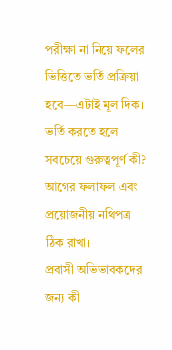পরীক্ষা না নিয়ে ফলের ভিত্তিতে ভর্তি প্রক্রিয়া হবে—এটাই মূল দিক।
ভর্তি করতে হলে সবচেয়ে গুরুত্বপূর্ণ কী?
আগের ফলাফল এবং প্রয়োজনীয় নথিপত্র ঠিক রাখা।
প্রবাসী অভিভাবকদের জন্য কী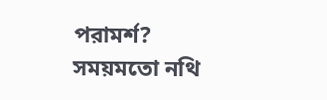পরামর্শ?
সময়মতো নথি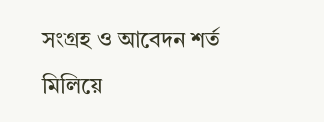সংগ্রহ ও আবেদন শর্ত মিলিয়ে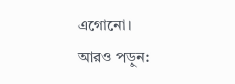এগোনো।
আরও পড়ুন: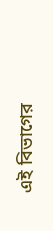এই বিভাগের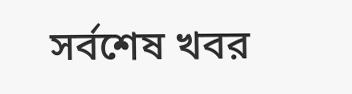সর্বশেষ খবর